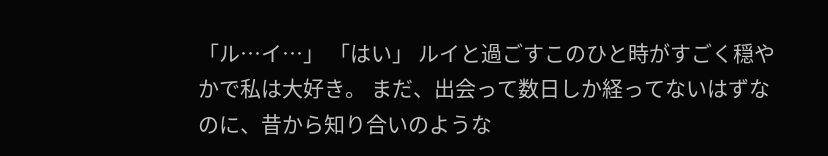「ル…イ…」 「はい」 ルイと過ごすこのひと時がすごく穏やかで私は大好き。 まだ、出会って数日しか経ってないはずなのに、昔から知り合いのような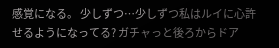感覚になる。 少しずつ…少しずつ私はルイに心許せるようになってる? ガチャっと後ろからドア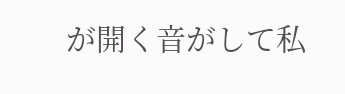が開く音がして私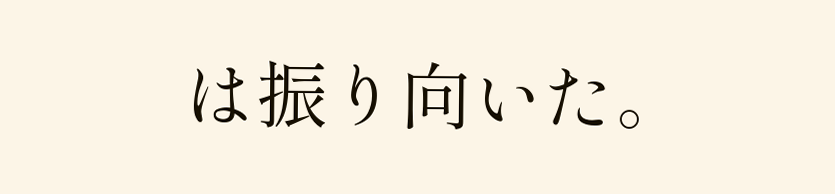は振り向いた。